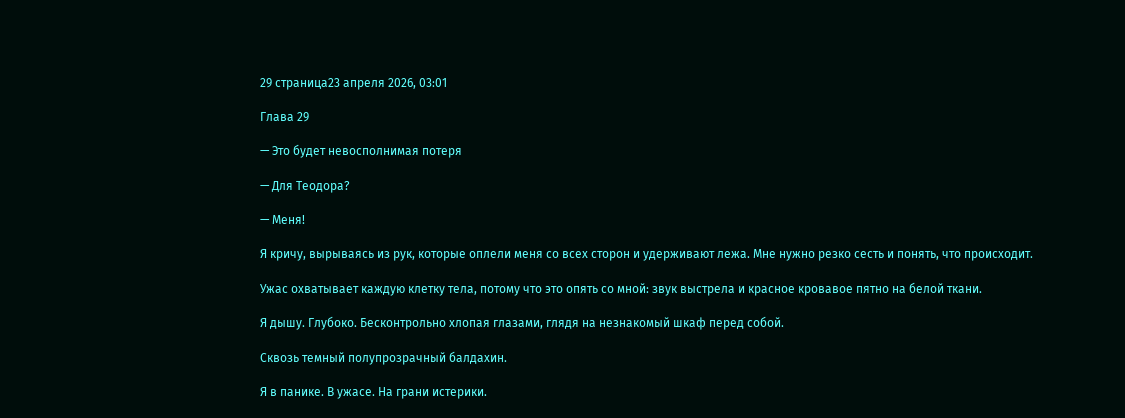29 страница23 апреля 2026, 03:01

Глава 29

— Это будет невосполнимая потеря

— Для Теодора?

— Меня!

Я кричу, вырываясь из рук, которые оплели меня со всех сторон и удерживают лежа. Мне нужно резко сесть и понять, что происходит.

Ужас охватывает каждую клетку тела, потому что это опять со мной: звук выстрела и красное кровавое пятно на белой ткани.

Я дышу. Глубоко. Бесконтрольно хлопая глазами, глядя на незнакомый шкаф перед собой.

Сквозь темный полупрозрачный балдахин.

Я в панике. В ужасе. На грани истерики.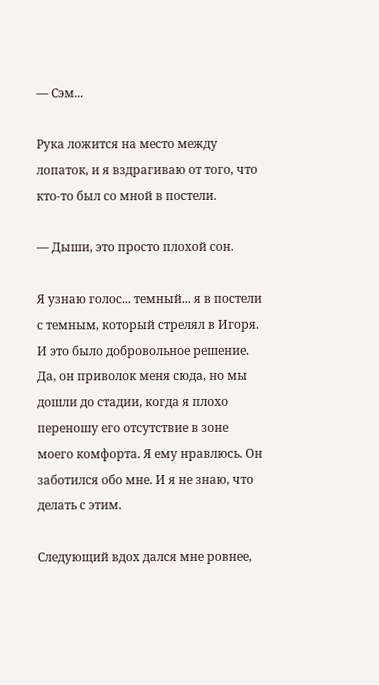— Сэм...

Рука ложится на место между лопаток, и я вздрагиваю от того, что кто-то был со мной в постели.

— Дыши, это просто плохой сон.

Я узнаю голос... темный... я в постели с темным, который стрелял в Игоря. И это было добровольное решение. Да, он приволок меня сюда, но мы дошли до стадии, когда я плохо переношу его отсутствие в зоне моего комфорта. Я ему нравлюсь. Он заботился обо мне. И я не знаю, что делать с этим.

Следующий вдох дался мне ровнее,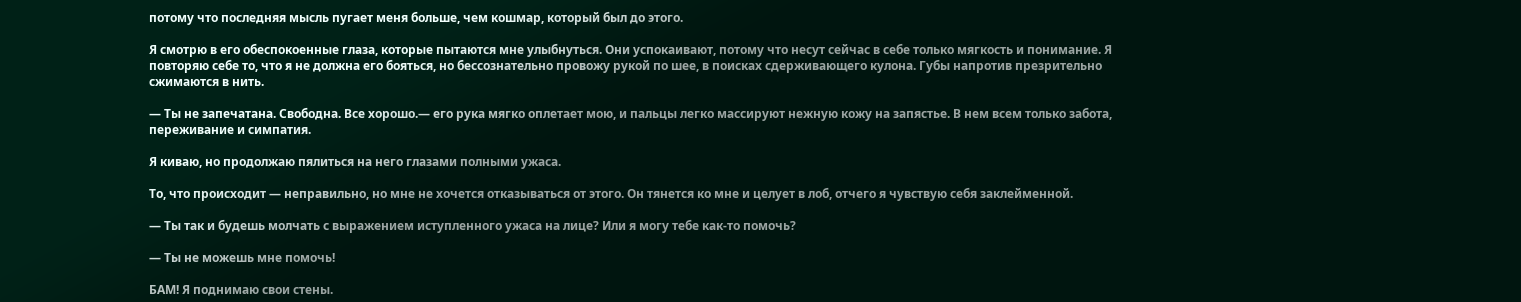потому что последняя мысль пугает меня больше, чем кошмар, который был до этого.

Я смотрю в его обеспокоенные глаза, которые пытаются мне улыбнуться. Они успокаивают, потому что несут сейчас в себе только мягкость и понимание. Я повторяю себе то, что я не должна его бояться, но бессознательно провожу рукой по шее, в поисках сдерживающего кулона. Губы напротив презрительно сжимаются в нить.

— Ты не запечатана. Свободна. Все хорошо.— его рука мягко оплетает мою, и пальцы легко массируют нежную кожу на запястье. В нем всем только забота, переживание и симпатия.

Я киваю, но продолжаю пялиться на него глазами полными ужаса.

То, что происходит — неправильно, но мне не хочется отказываться от этого. Он тянется ко мне и целует в лоб, отчего я чувствую себя заклейменной.

— Ты так и будешь молчать с выражением иступленного ужаса на лице? Или я могу тебе как-то помочь?

— Ты не можешь мне помочь!

БАМ! Я поднимаю свои стены.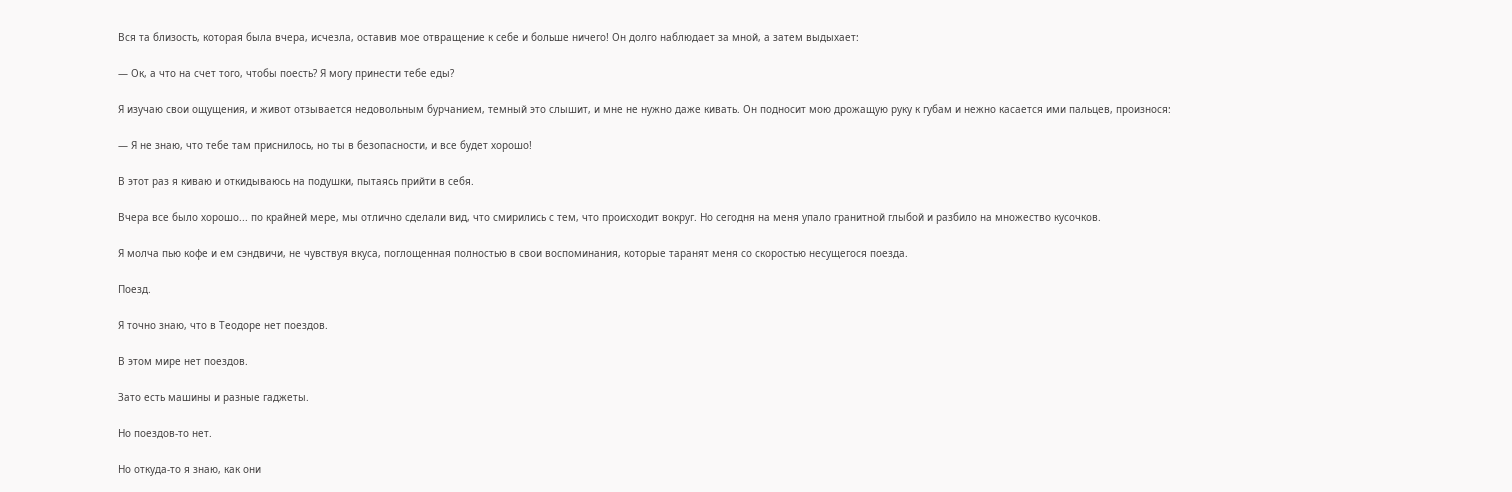Вся та близость, которая была вчера, исчезла, оставив мое отвращение к себе и больше ничего! Он долго наблюдает за мной, а затем выдыхает:

— Ок, а что на счет того, чтобы поесть? Я могу принести тебе еды?

Я изучаю свои ощущения, и живот отзывается недовольным бурчанием, темный это слышит, и мне не нужно даже кивать. Он подносит мою дрожащую руку к губам и нежно касается ими пальцев, произнося:

— Я не знаю, что тебе там приснилось, но ты в безопасности, и все будет хорошо!

В этот раз я киваю и откидываюсь на подушки, пытаясь прийти в себя.

Вчера все было хорошо... по крайней мере, мы отлично сделали вид, что смирились с тем, что происходит вокруг. Но сегодня на меня упало гранитной глыбой и разбило на множество кусочков.

Я молча пью кофе и ем сэндвичи, не чувствуя вкуса, поглощенная полностью в свои воспоминания, которые таранят меня со скоростью несущегося поезда.

Поезд.

Я точно знаю, что в Теодоре нет поездов.

В этом мире нет поездов.

Зато есть машины и разные гаджеты.

Но поездов-то нет.

Но откуда-то я знаю, как они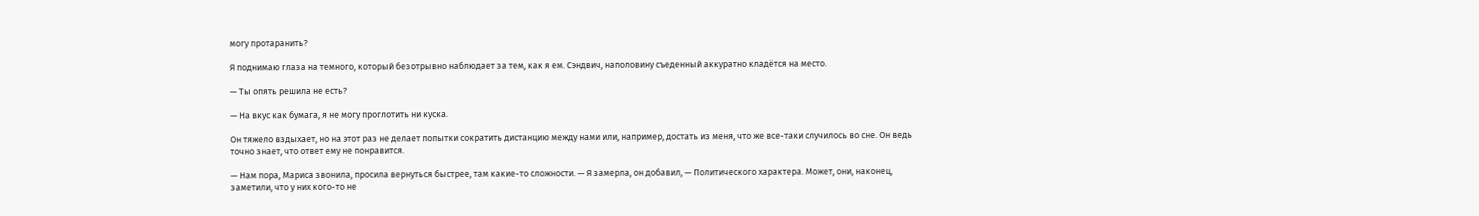могу протаранить?

Я поднимаю глаза на темного, который безотрывно наблюдает за тем, как я ем. Сэндвич, наполовину съеденный аккуратно кладётся на место.

— Ты опять решила не есть?

— На вкус как бумага, я не могу проглотить ни куска.

Он тяжело вздыхает, но на этот раз не делает попытки сократить дистанцию между нами или, например, достать из меня, что же все-таки случилось во сне. Он ведь точно знает, что ответ ему не понравится.

— Нам пора, Мариса звонила, просила вернуться быстрее, там какие-то сложности. — Я замерла, он добавил, — Политического характера. Может, они, наконец, заметили, что у них кого-то не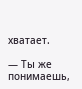хватает.

— Ты же понимаешь,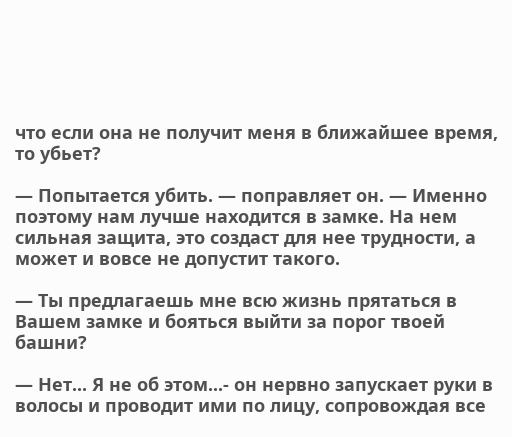что если она не получит меня в ближайшее время, то убьет?

— Попытается убить. — поправляет он. — Именно поэтому нам лучше находится в замке. На нем сильная защита, это создаст для нее трудности, а может и вовсе не допустит такого.

— Ты предлагаешь мне всю жизнь прятаться в Вашем замке и бояться выйти за порог твоей башни?

— Нет... Я не об этом...- он нервно запускает руки в волосы и проводит ими по лицу, сопровождая все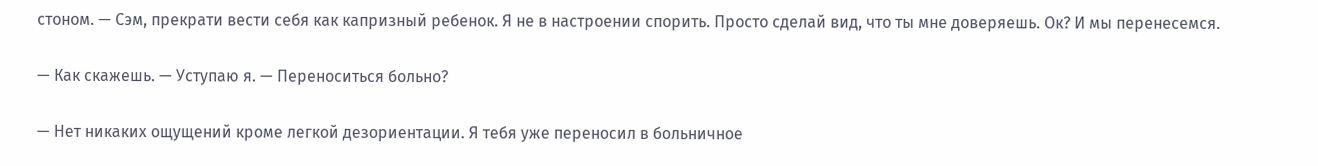стоном. — Сэм, прекрати вести себя как капризный ребенок. Я не в настроении спорить. Просто сделай вид, что ты мне доверяешь. Ок? И мы перенесемся.

— Как скажешь. — Уступаю я. — Переноситься больно?

— Нет никаких ощущений кроме легкой дезориентации. Я тебя уже переносил в больничное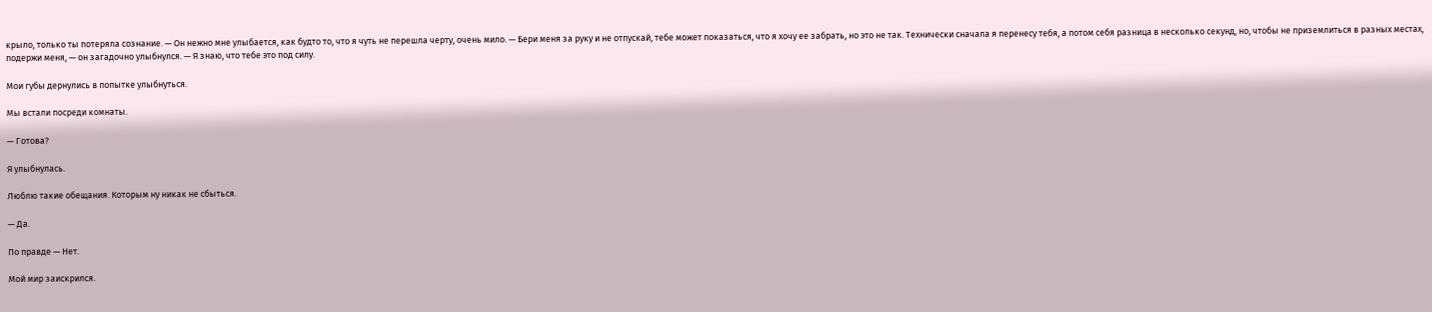крыло, только ты потеряла сознание. — Он нежно мне улыбается, как будто то, что я чуть не перешла черту, очень мило. — Бери меня за руку и не отпускай, тебе может показаться, что я хочу ее забрать, но это не так. Технически сначала я перенесу тебя, а потом себя разница в несколько секунд, но, чтобы не приземлиться в разных местах, подержи меня, — он загадочно улыбнулся. — Я знаю, что тебе это под силу.

Мои губы дернулись в попытке улыбнуться.

Мы встали посреди комнаты.

— Готова?

Я улыбнулась.

Люблю такие обещания. Которым ну никак не сбыться.

— Да.

По правде — Нет.

Мой мир заискрился.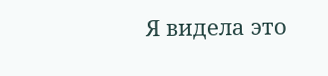Я видела это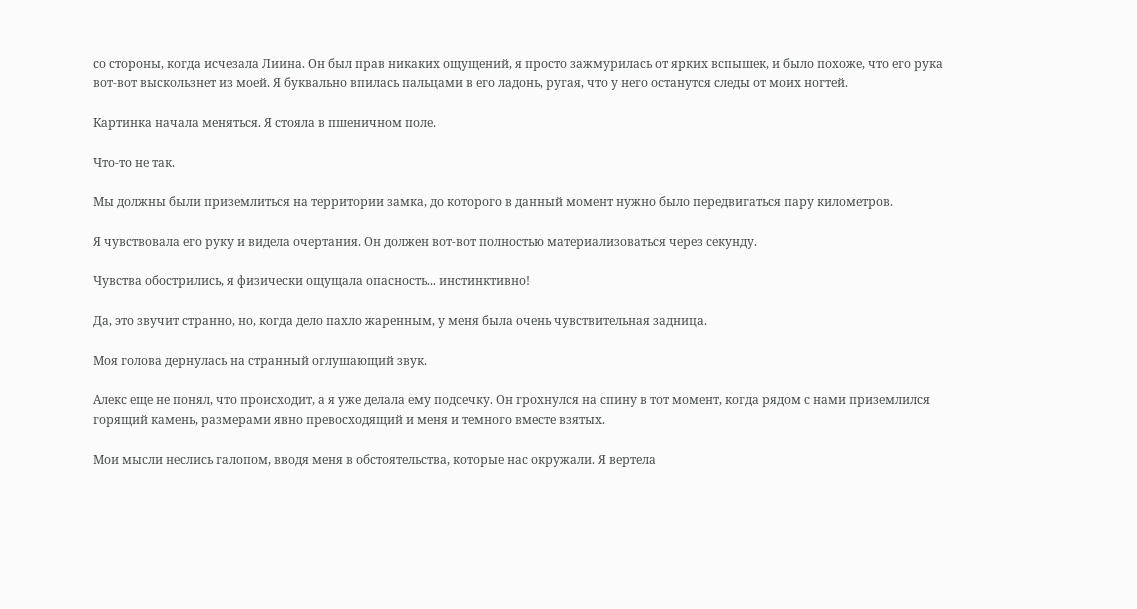со стороны, когда исчезала Лиина. Он был прав никаких ощущений, я просто зажмурилась от ярких вспышек, и было похоже, что его рука вот-вот выскользнет из моей. Я буквально впилась пальцами в его ладонь, ругая, что у него останутся следы от моих ногтей.

Картинка начала меняться. Я стояла в пшеничном поле.

Что-то не так.

Мы должны были приземлиться на территории замка, до которого в данный момент нужно было передвигаться пару километров.

Я чувствовала его руку и видела очертания. Он должен вот-вот полностью материализоваться через секунду.

Чувства обострились, я физически ощущала опасность... инстинктивно!

Да, это звучит странно, но, когда дело пахло жаренным, у меня была очень чувствительная задница.

Моя голова дернулась на странный оглушающий звук.

Алекс еще не понял, что происходит, а я уже делала ему подсечку. Он грохнулся на спину в тот момент, когда рядом с нами приземлился горящий камень, размерами явно превосходящий и меня и темного вместе взятых.

Мои мысли неслись галопом, вводя меня в обстоятельства, которые нас окружали. Я вертела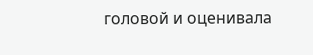головой и оценивала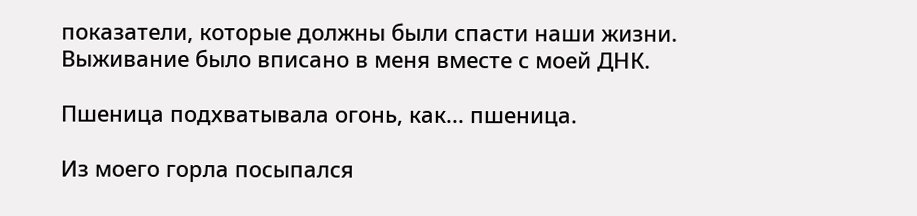показатели, которые должны были спасти наши жизни. Выживание было вписано в меня вместе с моей ДНК.

Пшеница подхватывала огонь, как... пшеница.

Из моего горла посыпался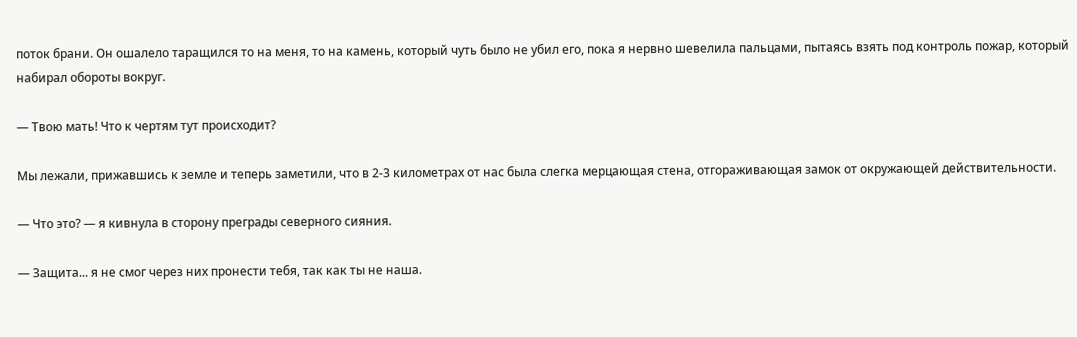поток брани. Он ошалело таращился то на меня, то на камень, который чуть было не убил его, пока я нервно шевелила пальцами, пытаясь взять под контроль пожар, который набирал обороты вокруг.

— Твою мать! Что к чертям тут происходит?

Мы лежали, прижавшись к земле и теперь заметили, что в 2-3 километрах от нас была слегка мерцающая стена, отгораживающая замок от окружающей действительности.

— Что это? — я кивнула в сторону преграды северного сияния.

— Защита... я не смог через них пронести тебя, так как ты не наша.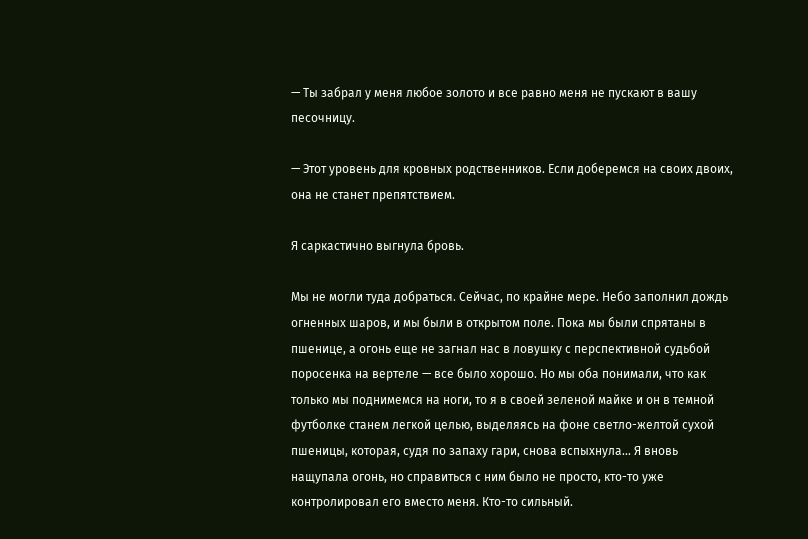— Ты забрал у меня любое золото и все равно меня не пускают в вашу песочницу.

— Этот уровень для кровных родственников. Если доберемся на своих двоих, она не станет препятствием.

Я саркастично выгнула бровь.

Мы не могли туда добраться. Сейчас, по крайне мере. Небо заполнил дождь огненных шаров, и мы были в открытом поле. Пока мы были спрятаны в пшенице, а огонь еще не загнал нас в ловушку с перспективной судьбой поросенка на вертеле — все было хорошо. Но мы оба понимали, что как только мы поднимемся на ноги, то я в своей зеленой майке и он в темной футболке станем легкой целью, выделяясь на фоне светло-желтой сухой пшеницы, которая, судя по запаху гари, снова вспыхнула... Я вновь нащупала огонь, но справиться с ним было не просто, кто-то уже контролировал его вместо меня. Кто-то сильный.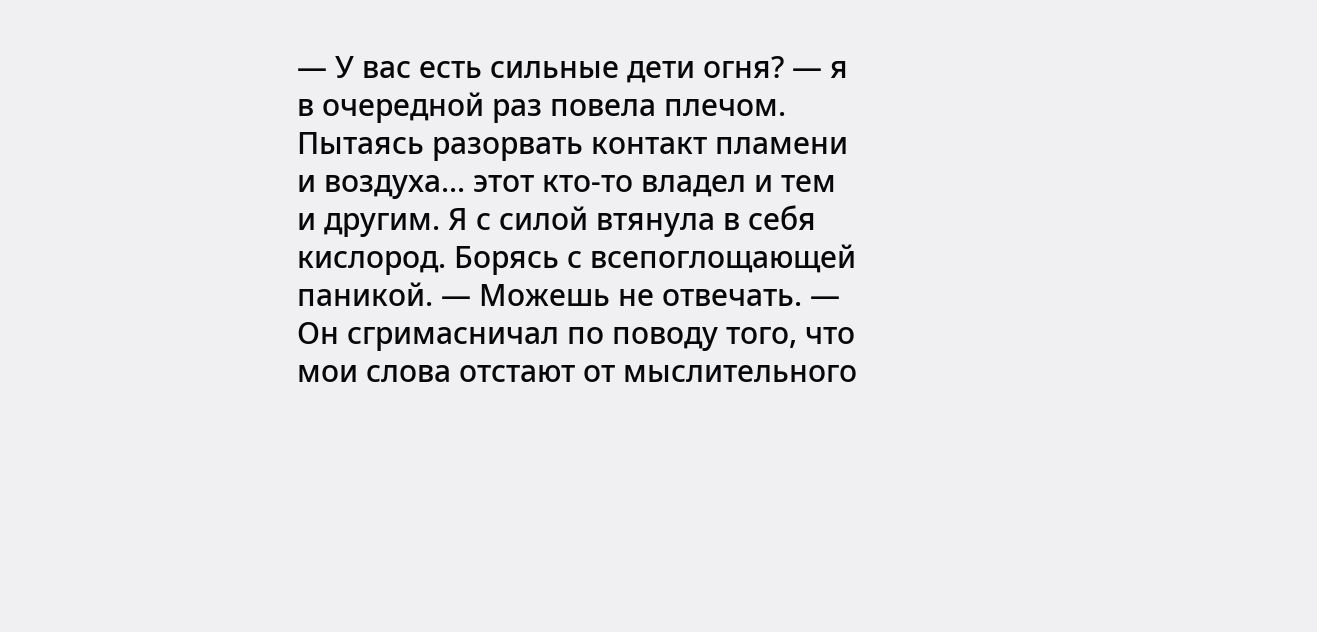— У вас есть сильные дети огня? — я в очередной раз повела плечом. Пытаясь разорвать контакт пламени и воздуха... этот кто-то владел и тем и другим. Я с силой втянула в себя кислород. Борясь с всепоглощающей паникой. — Можешь не отвечать. — Он сгримасничал по поводу того, что мои слова отстают от мыслительного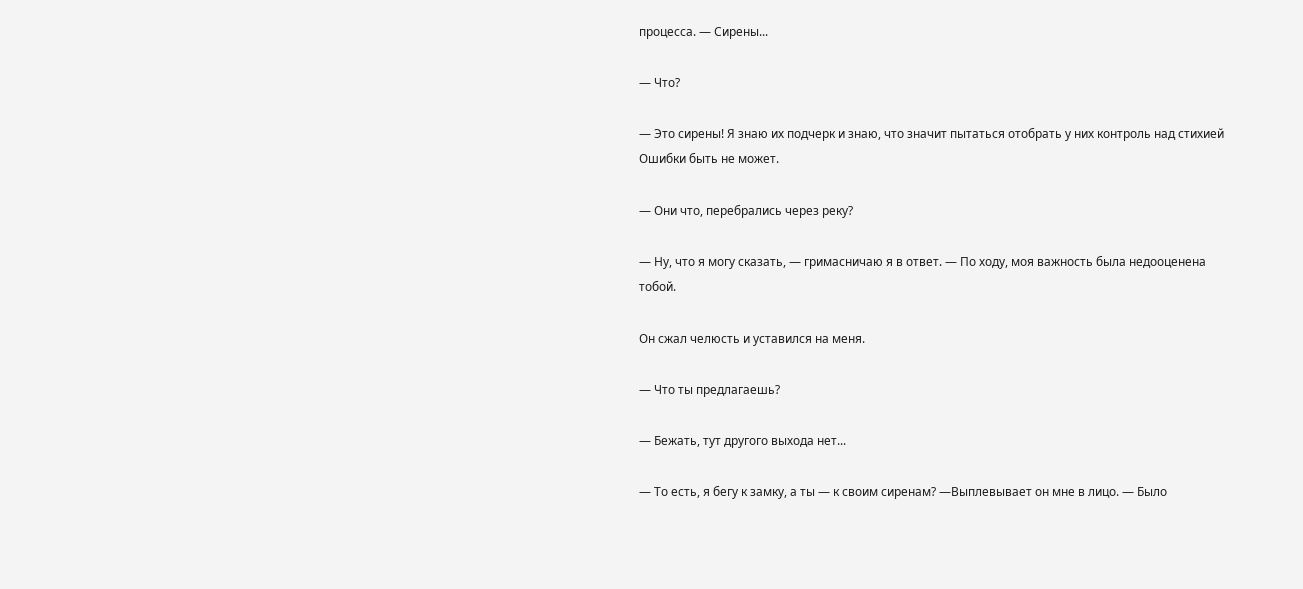процесса. — Сирены...

— Что?

— Это сирены! Я знаю их подчерк и знаю, что значит пытаться отобрать у них контроль над стихией Ошибки быть не может.

— Они что, перебрались через реку?

— Ну, что я могу сказать, — гримасничаю я в ответ. — По ходу, моя важность была недооценена тобой.

Он сжал челюсть и уставился на меня.

— Что ты предлагаешь?

— Бежать, тут другого выхода нет...

— То есть, я бегу к замку, а ты — к своим сиренам? —Выплевывает он мне в лицо. — Было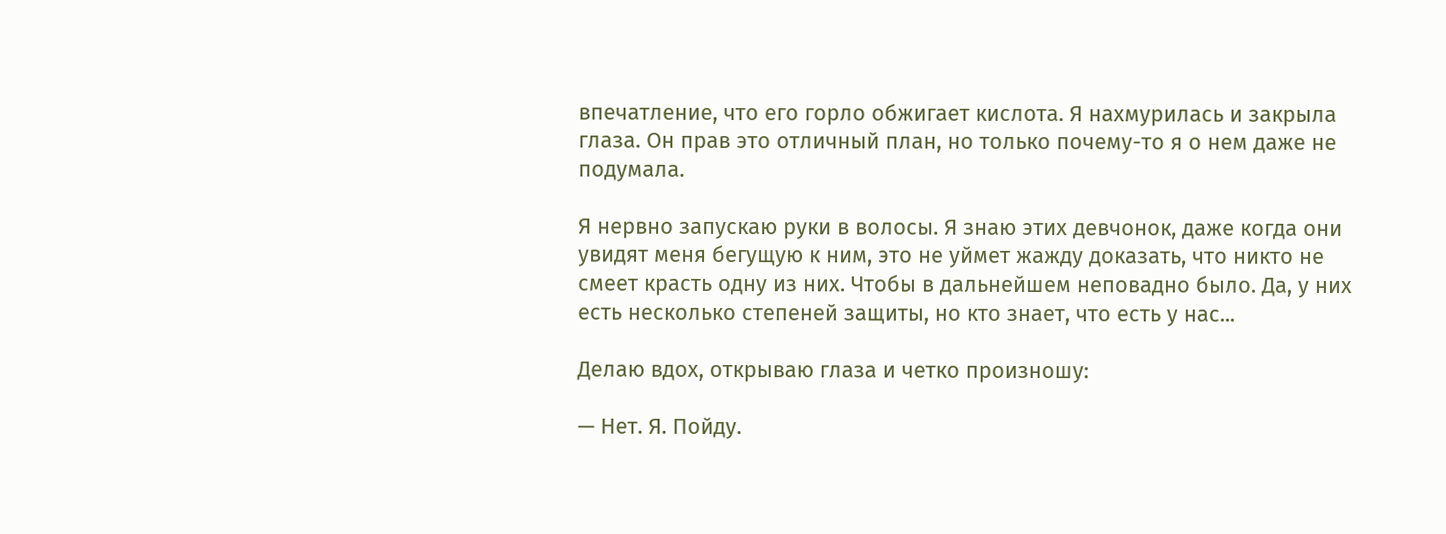впечатление, что его горло обжигает кислота. Я нахмурилась и закрыла глаза. Он прав это отличный план, но только почему-то я о нем даже не подумала.

Я нервно запускаю руки в волосы. Я знаю этих девчонок, даже когда они увидят меня бегущую к ним, это не уймет жажду доказать, что никто не смеет красть одну из них. Чтобы в дальнейшем неповадно было. Да, у них есть несколько степеней защиты, но кто знает, что есть у нас...

Делаю вдох, открываю глаза и четко произношу:

— Нет. Я. Пойду.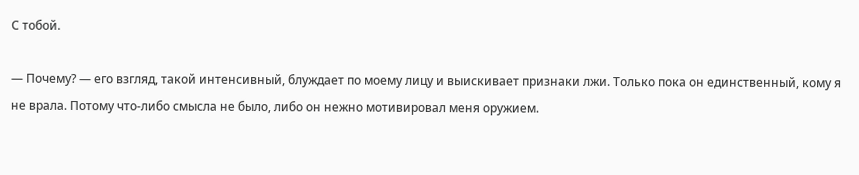С тобой.

— Почему? — его взгляд, такой интенсивный, блуждает по моему лицу и выискивает признаки лжи. Только пока он единственный, кому я не врала. Потому что-либо смысла не было, либо он нежно мотивировал меня оружием.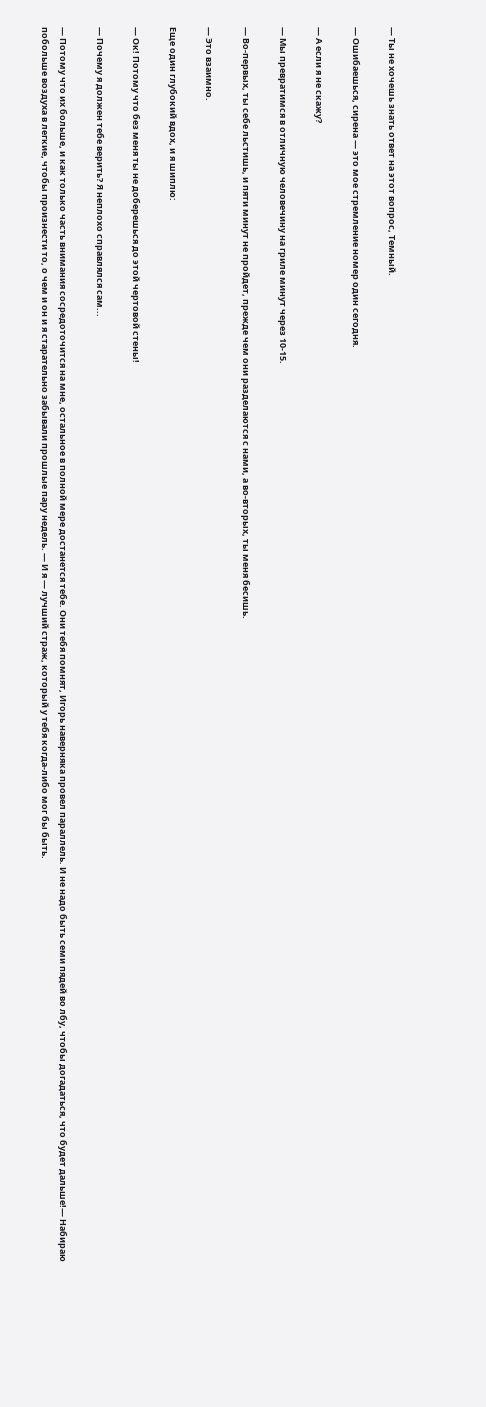— Ты не хочешь знать ответ на этот вопрос, Темный.

— Ошибаешься, сирена — это мое стремление номер один сегодня.

— А если я не скажу?

— Мы превратимся в отличную человечину на гриле минут через 10-15.

— Во-первых, ты себе льстишь, и пяти минут не пройдет, прежде чем они разделаются с нами, а во-вторых, ты меня бесишь.

— Это взаимно.

Еще один глубокий вдох, и я шиплю:

— Ок! Потому что без меня ты не доберешься до этой чертовой стены!

— Почему я должен тебе верить? Я неплохо справлялся сам...

— Потому что их больше, и как только часть внимания сосредоточится на мне, остальное в полной мере достанется тебе. Они тебя помнят, Игорь наверняка провел параллель. И не надо быть семи пядей во лбу, чтобы догадаться, что будет дальше!— Набираю побольше воздуха в легкие, чтобы произнести то, о чем и он и я старательно забывали прошлые пару недель. — И я — лучший страж, который у тебя когда-либо мог бы быть.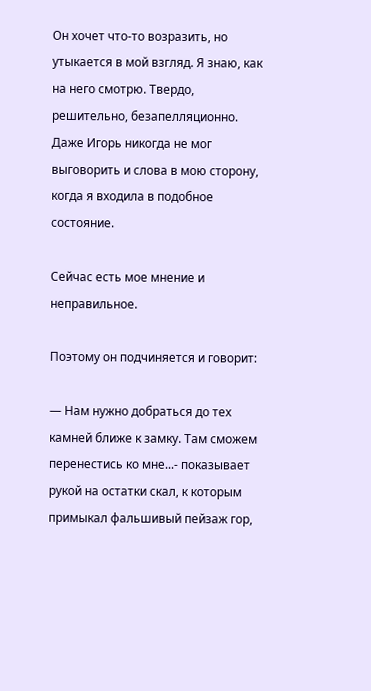Он хочет что-то возразить, но утыкается в мой взгляд. Я знаю, как на него смотрю. Твердо, решительно, безапелляционно. Даже Игорь никогда не мог выговорить и слова в мою сторону, когда я входила в подобное состояние.

Сейчас есть мое мнение и неправильное.

Поэтому он подчиняется и говорит:

— Нам нужно добраться до тех камней ближе к замку. Там сможем перенестись ко мне...- показывает рукой на остатки скал, к которым примыкал фальшивый пейзаж гор,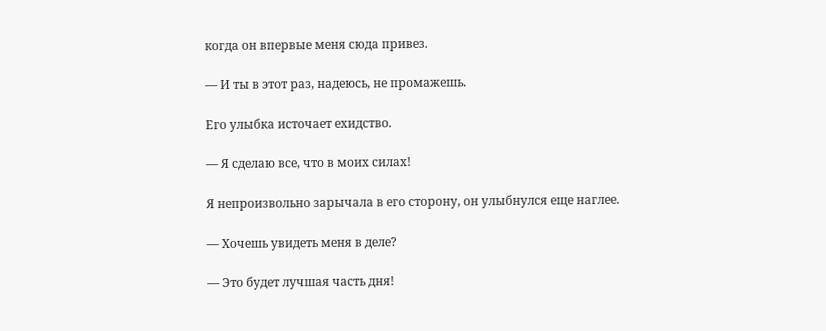когда он впервые меня сюда привез.

— И ты в этот раз, надеюсь, не промажешь.

Его улыбка источает ехидство.

— Я сделаю все, что в моих силах!

Я непроизвольно зарычала в его сторону, он улыбнулся еще наглее.

— Хочешь увидеть меня в деле?

— Это будет лучшая часть дня!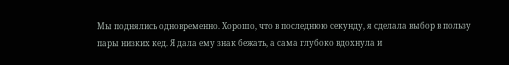Мы поднялись одновременно. Хорошо, что в последнюю секунду, я сделала выбор в пользу пары низких кед. Я дала ему знак бежать, а сама глубоко вдохнула и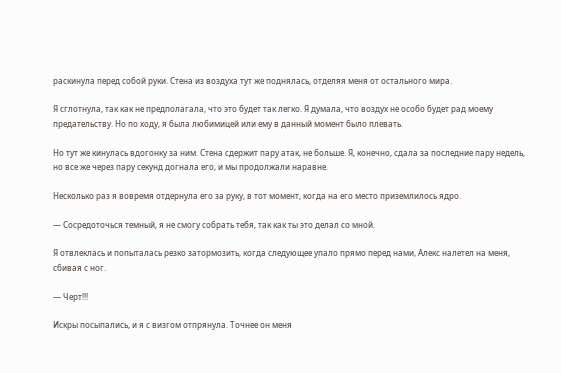раскинула перед собой руки. Стена из воздуха тут же поднялась, отделяя меня от остального мира.

Я сглотнула, так как не предполагала, что это будет так легко. Я думала, что воздух не особо будет рад моему предательству. Но по ходу, я была любимицей или ему в данный момент было плевать.

Но тут же кинулась вдогонку за ним. Стена сдержит пару атак, не больше. Я, конечно, сдала за последние пару недель, но все же через пару секунд догнала его, и мы продолжали наравне.

Несколько раз я вовремя отдернула его за руку, в тот момент, когда на его место приземлилось ядро.

— Сосредоточься темный, я не смогу собрать тебя, так как ты это делал со мной.

Я отвлеклась и попыталась резко затормозить, когда следующее упало прямо перед нами, Алекс налетел на меня, сбивая с ног.

— Черт!!!

Искры посыпались, и я с визгом отпрянула. Точнее он меня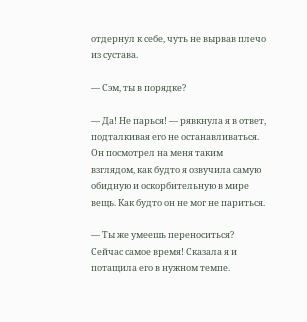отдернул к себе, чуть не вырвав плечо из сустава.

— Сэм, ты в порядке?

— Да! Не парься! — рявкнула я в ответ, подталкивая его не останавливаться. Он посмотрел на меня таким взглядом, как будто я озвучила самую обидную и оскорбительную в мире вещь. Как будто он не мог не париться.

— Ты же умеешь переноситься? Сейчас самое время! Сказала я и потащила его в нужном темпе.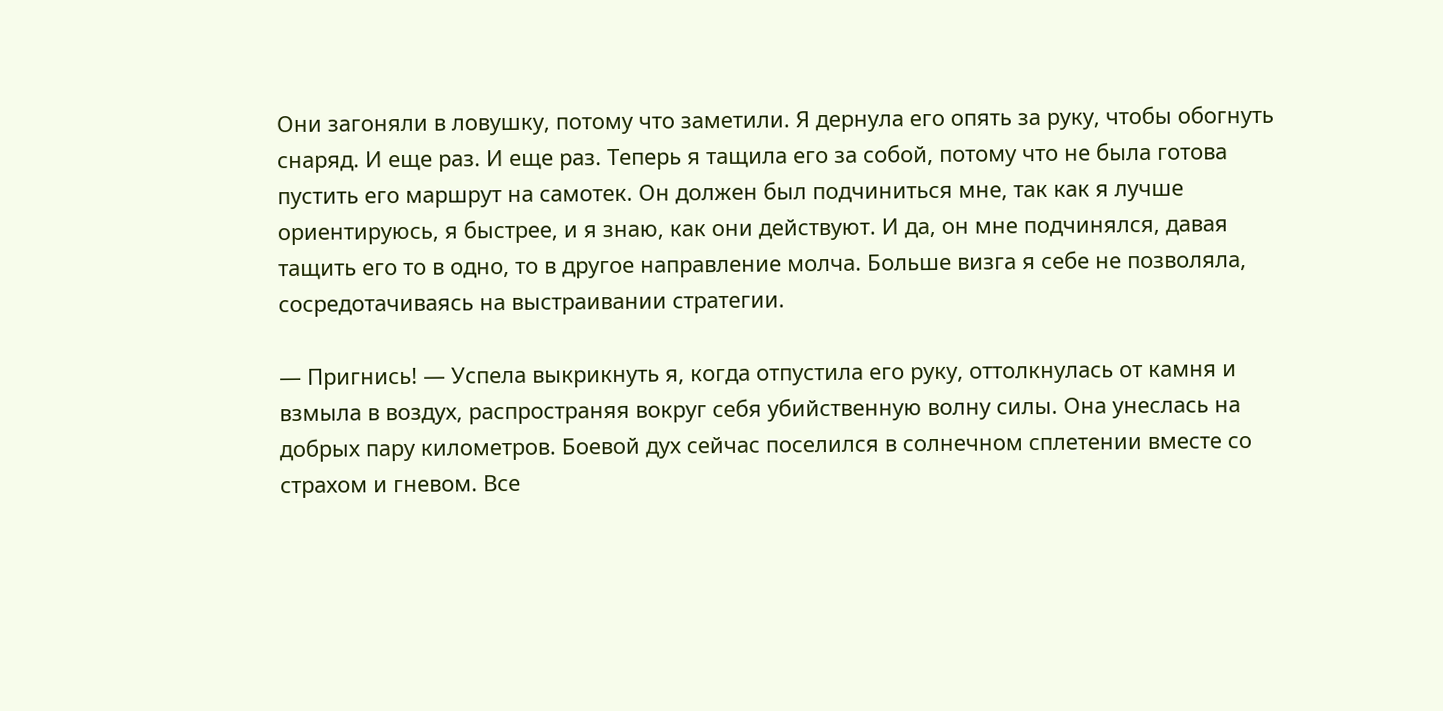Они загоняли в ловушку, потому что заметили. Я дернула его опять за руку, чтобы обогнуть снаряд. И еще раз. И еще раз. Теперь я тащила его за собой, потому что не была готова пустить его маршрут на самотек. Он должен был подчиниться мне, так как я лучше ориентируюсь, я быстрее, и я знаю, как они действуют. И да, он мне подчинялся, давая тащить его то в одно, то в другое направление молча. Больше визга я себе не позволяла, сосредотачиваясь на выстраивании стратегии.

— Пригнись! — Успела выкрикнуть я, когда отпустила его руку, оттолкнулась от камня и взмыла в воздух, распространяя вокруг себя убийственную волну силы. Она унеслась на добрых пару километров. Боевой дух сейчас поселился в солнечном сплетении вместе со страхом и гневом. Все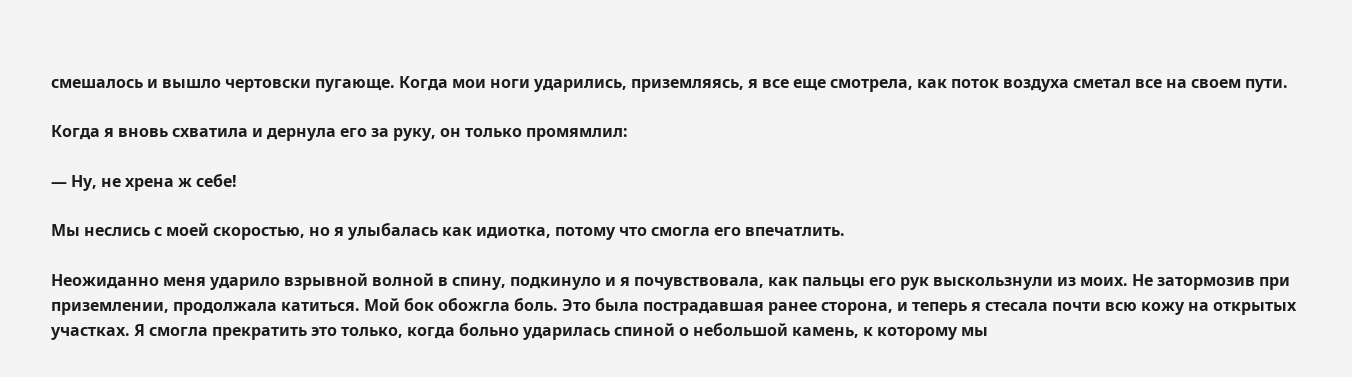смешалось и вышло чертовски пугающе. Когда мои ноги ударились, приземляясь, я все еще смотрела, как поток воздуха сметал все на своем пути.

Когда я вновь схватила и дернула его за руку, он только промямлил:

— Ну, не хрена ж себе!

Мы неслись с моей скоростью, но я улыбалась как идиотка, потому что смогла его впечатлить.

Неожиданно меня ударило взрывной волной в спину, подкинуло и я почувствовала, как пальцы его рук выскользнули из моих. Не затормозив при приземлении, продолжала катиться. Мой бок обожгла боль. Это была пострадавшая ранее сторона, и теперь я стесала почти всю кожу на открытых участках. Я смогла прекратить это только, когда больно ударилась спиной о небольшой камень, к которому мы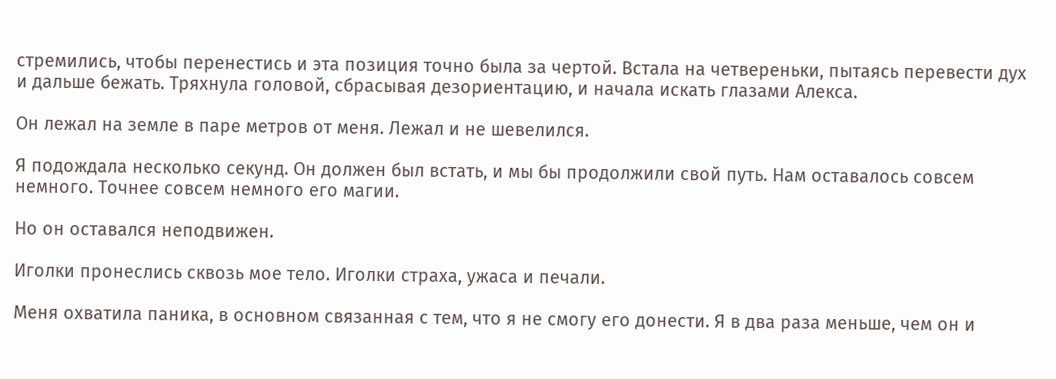стремились, чтобы перенестись и эта позиция точно была за чертой. Встала на четвереньки, пытаясь перевести дух и дальше бежать. Тряхнула головой, сбрасывая дезориентацию, и начала искать глазами Алекса.

Он лежал на земле в паре метров от меня. Лежал и не шевелился.

Я подождала несколько секунд. Он должен был встать, и мы бы продолжили свой путь. Нам оставалось совсем немного. Точнее совсем немного его магии.

Но он оставался неподвижен.

Иголки пронеслись сквозь мое тело. Иголки страха, ужаса и печали.

Меня охватила паника, в основном связанная с тем, что я не смогу его донести. Я в два раза меньше, чем он и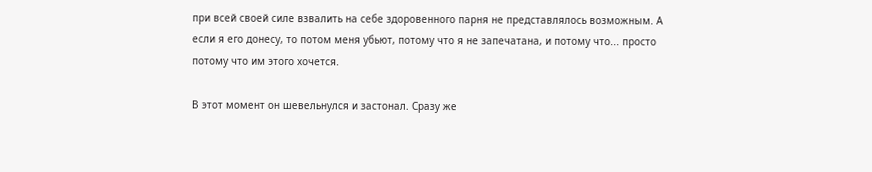при всей своей силе взвалить на себе здоровенного парня не представлялось возможным. А если я его донесу, то потом меня убьют, потому что я не запечатана, и потому что... просто потому что им этого хочется.

В этот момент он шевельнулся и застонал. Сразу же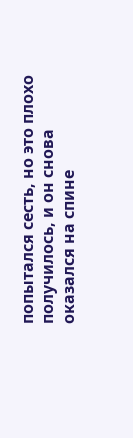попытался сесть, но это плохо получилось, и он снова оказался на спине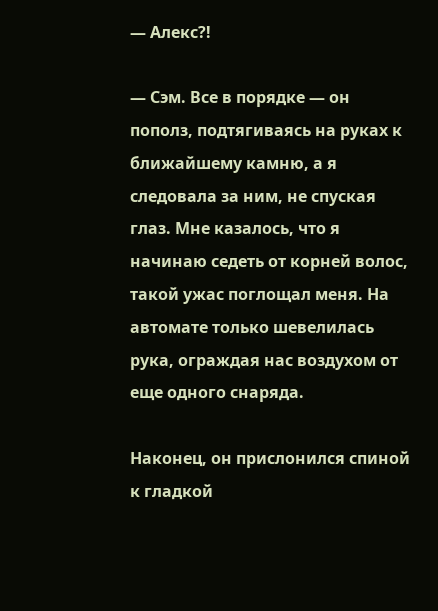— Алекс?!

— Сэм. Все в порядке — он пополз, подтягиваясь на руках к ближайшему камню, а я следовала за ним, не спуская глаз. Мне казалось, что я начинаю седеть от корней волос, такой ужас поглощал меня. На автомате только шевелилась рука, ограждая нас воздухом от еще одного снаряда.

Наконец, он прислонился спиной к гладкой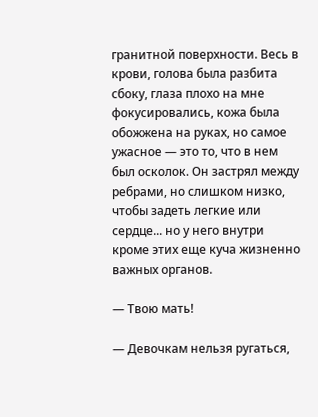гранитной поверхности. Весь в крови, голова была разбита сбоку, глаза плохо на мне фокусировались, кожа была обожжена на руках, но самое ужасное — это то, что в нем был осколок. Он застрял между ребрами, но слишком низко, чтобы задеть легкие или сердце... но у него внутри кроме этих еще куча жизненно важных органов.

— Твою мать!

— Девочкам нельзя ругаться,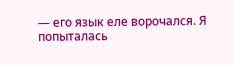— его язык еле ворочался. Я попыталась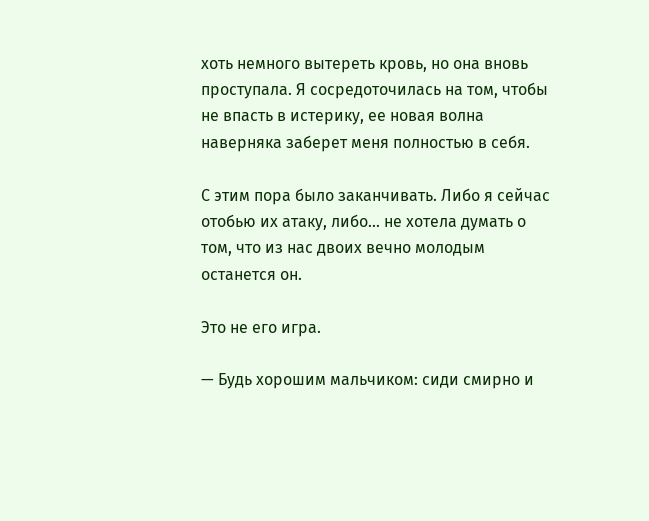хоть немного вытереть кровь, но она вновь проступала. Я сосредоточилась на том, чтобы не впасть в истерику, ее новая волна наверняка заберет меня полностью в себя.

С этим пора было заканчивать. Либо я сейчас отобью их атаку, либо... не хотела думать о том, что из нас двоих вечно молодым останется он.

Это не его игра.

— Будь хорошим мальчиком: сиди смирно и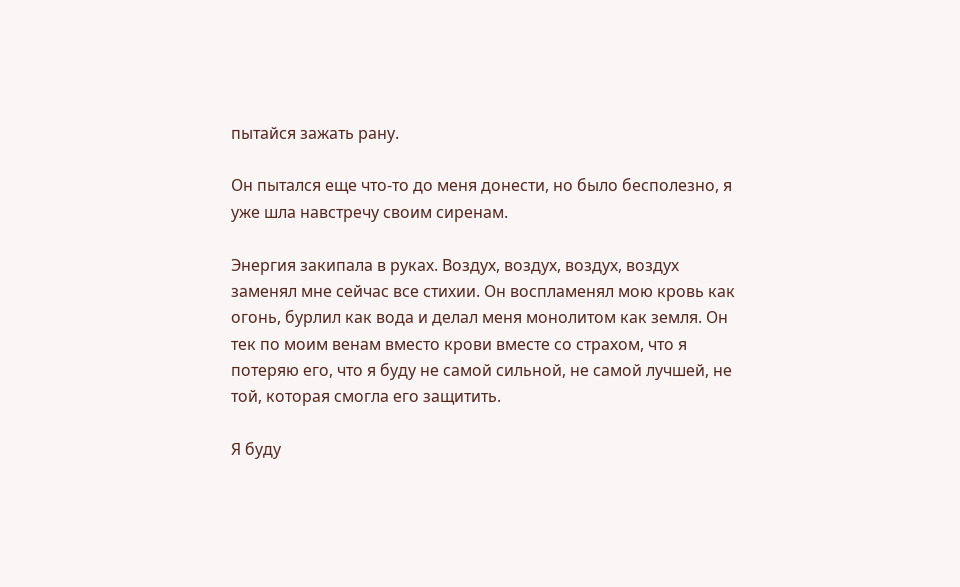пытайся зажать рану.

Он пытался еще что-то до меня донести, но было бесполезно, я уже шла навстречу своим сиренам.

Энергия закипала в руках. Воздух, воздух, воздух, воздух заменял мне сейчас все стихии. Он воспламенял мою кровь как огонь, бурлил как вода и делал меня монолитом как земля. Он тек по моим венам вместо крови вместе со страхом, что я потеряю его, что я буду не самой сильной, не самой лучшей, не той, которая смогла его защитить.

Я буду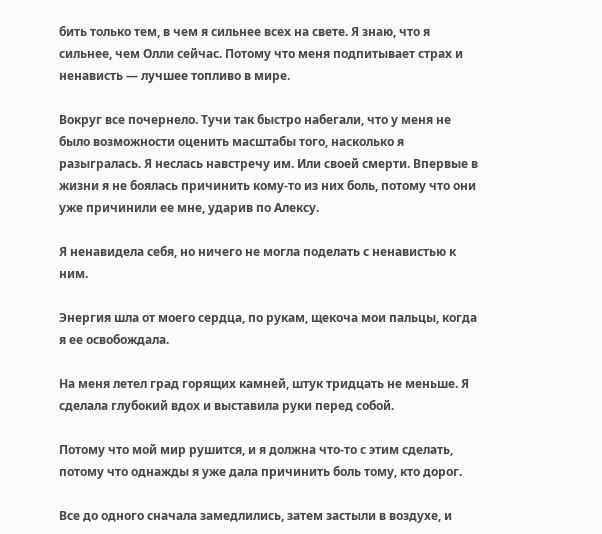бить только тем, в чем я сильнее всех на свете. Я знаю, что я сильнее, чем Олли сейчас. Потому что меня подпитывает страх и ненависть — лучшее топливо в мире.

Вокруг все почернело. Тучи так быстро набегали, что у меня не было возможности оценить масштабы того, насколько я разыгралась. Я неслась навстречу им. Или своей смерти. Впервые в жизни я не боялась причинить кому-то из них боль, потому что они уже причинили ее мне, ударив по Алексу.

Я ненавидела себя, но ничего не могла поделать с ненавистью к ним.

Энергия шла от моего сердца, по рукам, щекоча мои пальцы, когда я ее освобождала.

На меня летел град горящих камней, штук тридцать не меньше. Я сделала глубокий вдох и выставила руки перед собой.

Потому что мой мир рушится, и я должна что-то с этим сделать, потому что однажды я уже дала причинить боль тому, кто дорог.

Все до одного сначала замедлились, затем застыли в воздухе, и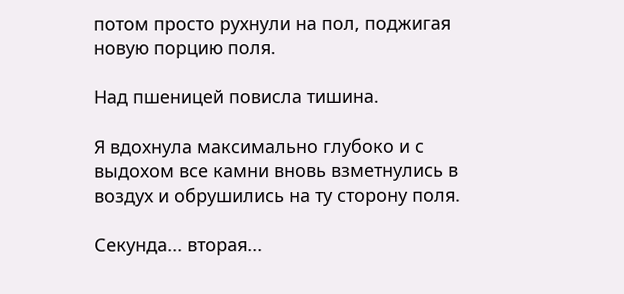потом просто рухнули на пол, поджигая новую порцию поля.

Над пшеницей повисла тишина.

Я вдохнула максимально глубоко и с выдохом все камни вновь взметнулись в воздух и обрушились на ту сторону поля.

Секунда... вторая...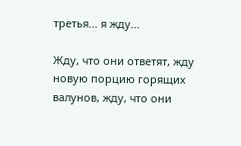третья... я жду...

Жду, что они ответят, жду новую порцию горящих валунов, жду, что они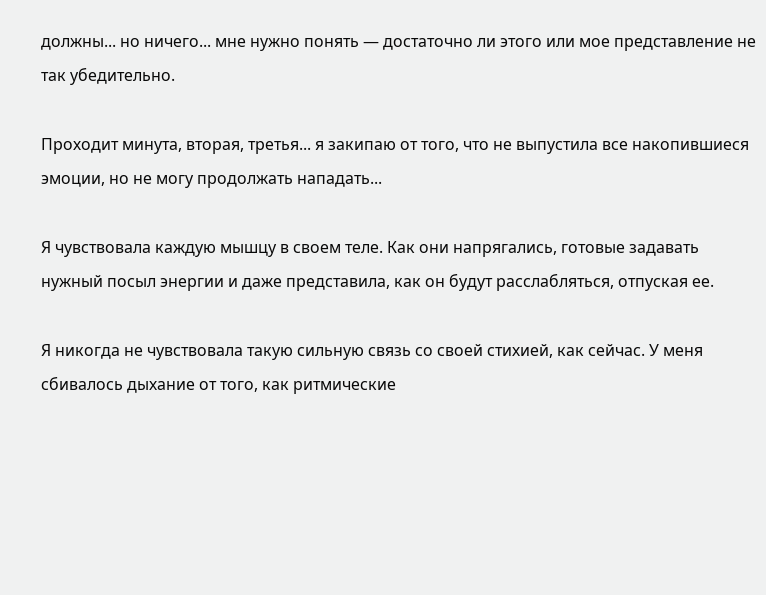должны... но ничего... мне нужно понять — достаточно ли этого или мое представление не так убедительно.

Проходит минута, вторая, третья... я закипаю от того, что не выпустила все накопившиеся эмоции, но не могу продолжать нападать...

Я чувствовала каждую мышцу в своем теле. Как они напрягались, готовые задавать нужный посыл энергии и даже представила, как он будут расслабляться, отпуская ее.

Я никогда не чувствовала такую сильную связь со своей стихией, как сейчас. У меня сбивалось дыхание от того, как ритмические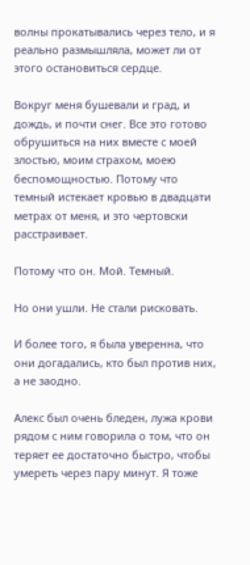волны прокатывались через тело, и я реально размышляла, может ли от этого остановиться сердце.

Вокруг меня бушевали и град, и дождь, и почти снег. Все это готово обрушиться на них вместе с моей злостью, моим страхом, моею беспомощностью. Потому что темный истекает кровью в двадцати метрах от меня, и это чертовски расстраивает.

Потому что он. Мой. Темный.

Но они ушли. Не стали рисковать.

И более того, я была уверенна, что они догадались, кто был против них, а не заодно.

Алекс был очень бледен, лужа крови рядом с ним говорила о том, что он теряет ее достаточно быстро, чтобы умереть через пару минут. Я тоже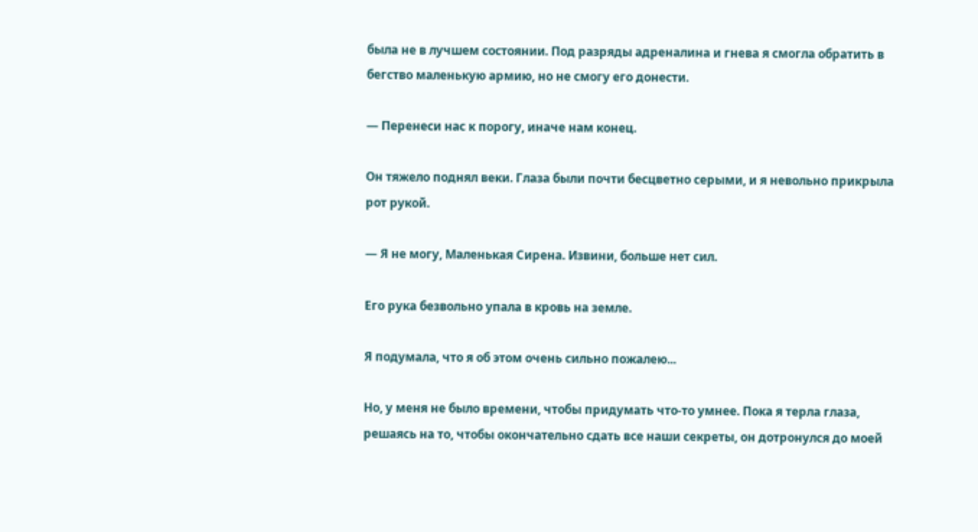была не в лучшем состоянии. Под разряды адреналина и гнева я смогла обратить в бегство маленькую армию, но не смогу его донести.

— Перенеси нас к порогу, иначе нам конец.

Он тяжело поднял веки. Глаза были почти бесцветно серыми, и я невольно прикрыла рот рукой.

— Я не могу, Маленькая Сирена. Извини, больше нет сил.

Его рука безвольно упала в кровь на земле.

Я подумала, что я об этом очень сильно пожалею...

Но, у меня не было времени, чтобы придумать что-то умнее. Пока я терла глаза, решаясь на то, чтобы окончательно сдать все наши секреты, он дотронулся до моей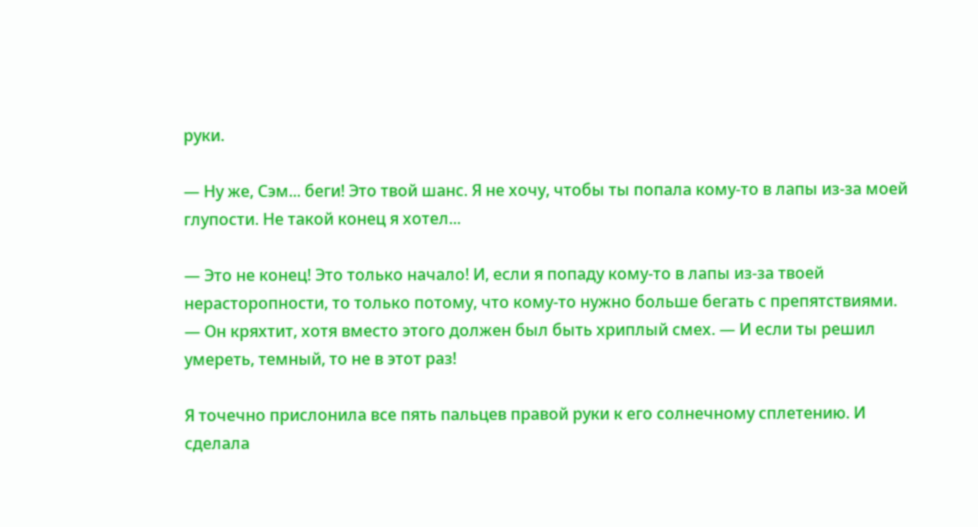руки.

— Ну же, Сэм... беги! Это твой шанс. Я не хочу, чтобы ты попала кому-то в лапы из-за моей глупости. Не такой конец я хотел...

— Это не конец! Это только начало! И, если я попаду кому-то в лапы из-за твоей нерасторопности, то только потому, что кому-то нужно больше бегать с препятствиями. — Он кряхтит, хотя вместо этого должен был быть хриплый смех. — И если ты решил умереть, темный, то не в этот раз!

Я точечно прислонила все пять пальцев правой руки к его солнечному сплетению. И сделала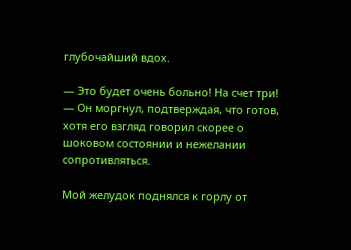глубочайший вдох.

— Это будет очень больно! На счет три! — Он моргнул, подтверждая, что готов, хотя его взгляд говорил скорее о шоковом состоянии и нежелании сопротивляться.

Мой желудок поднялся к горлу от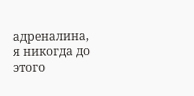адреналина, я никогда до этого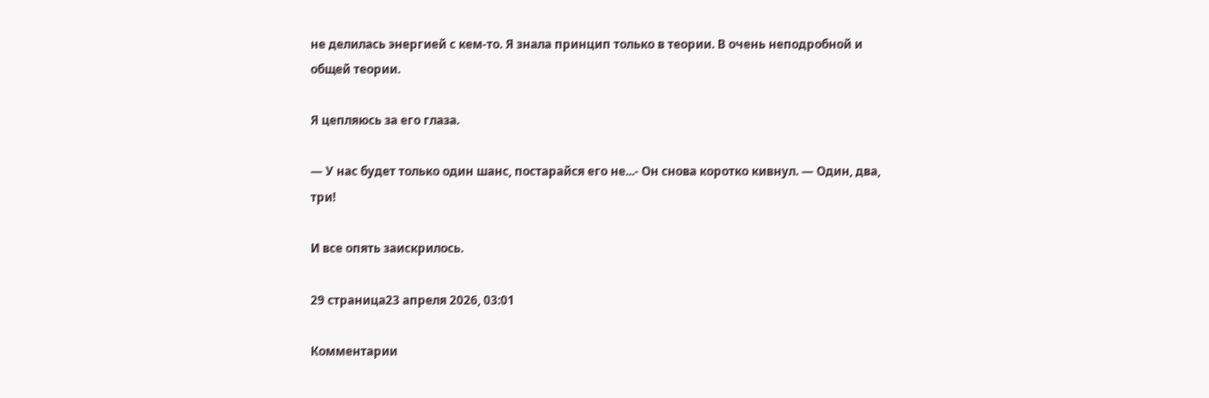не делилась энергией с кем-то. Я знала принцип только в теории. В очень неподробной и общей теории.

Я цепляюсь за его глаза.

— У нас будет только один шанс, постарайся его не...- Он снова коротко кивнул. — Один, два, три!

И все опять заискрилось.

29 страница23 апреля 2026, 03:01

Комментарии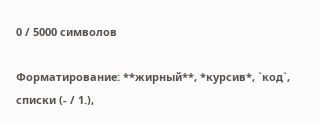0 / 5000 символов

Форматирование: **жирный**, *курсив*, `код`, списки (- / 1.),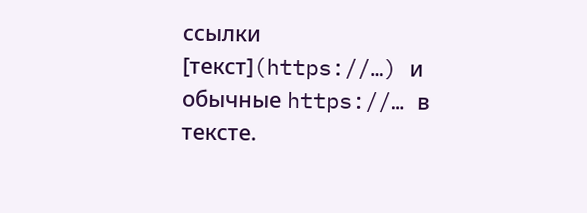ссылки [текст](https://…) и обычные https://… в тексте.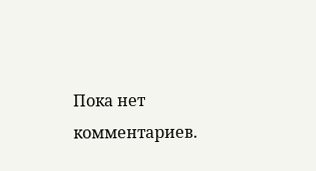Пока нет комментариев.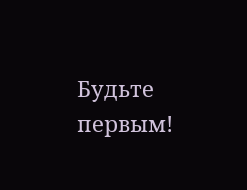Будьте первым!